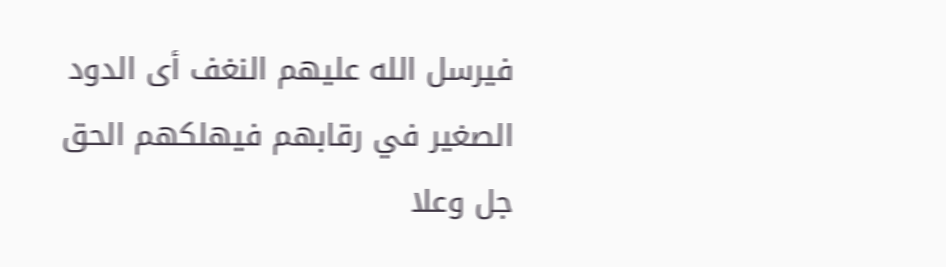فيرسل الله عليهم النغف أى الدود الصغير في رقابهم فيهلكهم الحق جل وعلا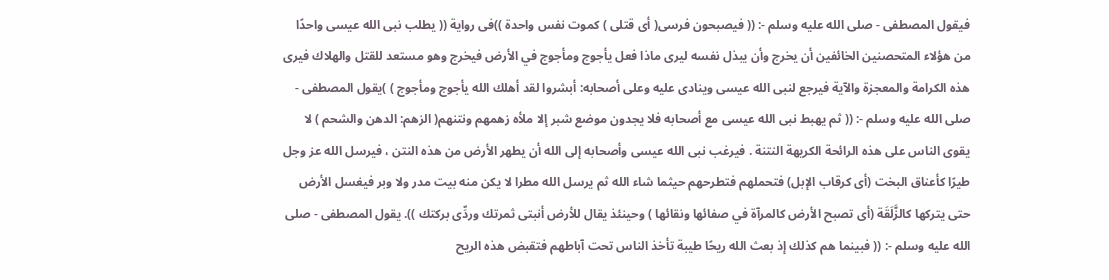فيقول المصطفى - صلى الله عليه وسلم -: (( فيصبحون فرسى( أى قتلى ) كموت نفس واحدة ))فى رواية (( يطلب نبى الله عيسى واحدًا من هؤلاء المتحصنين الخائفين أن يخرج وأن يبذل نفسه ليرى ماذا فعل يأجوج ومأجوج في الأرض فيخرج وهو مستعد للقتل والهلاك فيرى هذه الكرامة والمعجزة والآية فيرجع لنبى الله عيسى وينادى عليه وعلى أصحابه: أبشروا لقد أهلك الله يأجوج ومأجوج ) )يقول المصطفى - صلى الله عليه وسلم -: (( ثم يهبط نبى الله عيسى مع أصحابه فلا يجدون موضع شبر إلا ملأه زهمهم ونتنهم( الزهم: الدهن والشحم ) لا يقوى الناس على هذه الرائحة الكريهة النتنة . فيرغب نبى الله عيسى وأصحابه إلى الله أن يطهر الأرض من هذه النتن ، فيرسل الله عز وجل طيرًا كأعناق البخت (أى كرقاب الإبل) فتحملهم فتطرحهم حيثما شاء الله ثم يرسل الله مطرا لا يكن منه بيت مدر ولا وبر فيغسل الأرض حتى يتركها كالزَّلَقَة (أى تصبح الأرض كالمرآة في صفائها ونقائها ) وحينئذ يقال للأرض أنبتى ثمرتك وردِّى بركتك )). يقول المصطفى - صلى الله عليه وسلم -: (( فبينما هم كذلك إذ بعث الله ريحًا طيبة تأخذ الناس تحت آباطهم فتقبض هذه الريح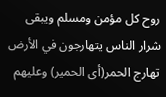روح كل مؤمن ومسلم ويبقى شرار الناس يتهارجون في الأرض تهارج الحمر(أى الحمير) وعليهم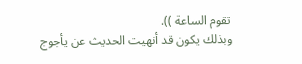تقوم الساعة )).
وبذلك يكون قد أنهيت الحديث عن يأجوج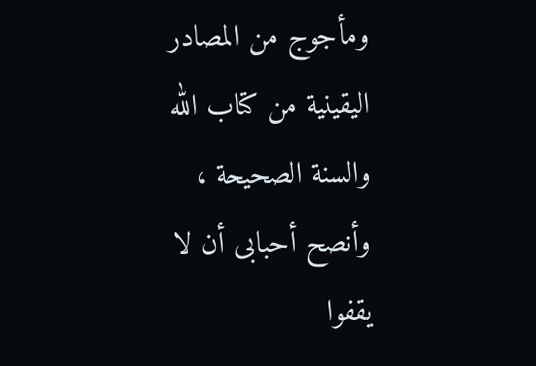ومأجوج من المصادر اليقينية من كتاب الله والسنة الصحيحة ، وأنصح أحبابى أن لا يقفوا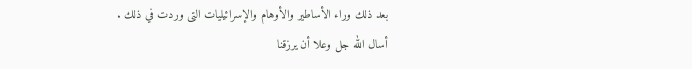بعد ذلك وراء الأساطير والأوهام والإسرائيليات التى وردت في ذلك .
أسال الله جل وعلا أن يرزقنا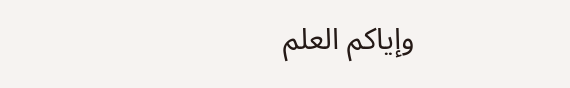وإياكم العلم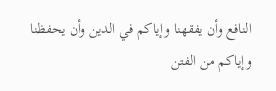النافع وأن يفقهنا وإياكم في الدين وأن يحفظنا وإياكم من الفتن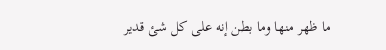ما ظهر منها وما بطن إنه على كل شئ قدير